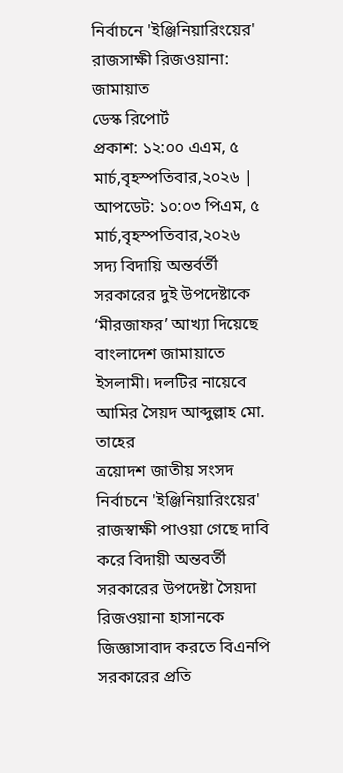নির্বাচনে 'ইঞ্জিনিয়ারিংয়ের' রাজসাক্ষী রিজওয়ানা: জামায়াত
ডেস্ক রিপোর্ট
প্রকাশ: ১২:০০ এএম, ৫ মার্চ,বৃহস্পতিবার,২০২৬ | আপডেট: ১০:০৩ পিএম, ৫ মার্চ,বৃহস্পতিবার,২০২৬
সদ্য বিদায়ি অন্তর্বর্তী সরকারের দুই উপদেষ্টাকে ‘মীরজাফর’ আখ্যা দিয়েছে বাংলাদেশ জামায়াতে ইসলামী। দলটির নায়েবে আমির সৈয়দ আব্দুল্লাহ মো. তাহের
ত্রয়োদশ জাতীয় সংসদ নির্বাচনে 'ইঞ্জিনিয়ারিংয়ের' রাজস্বাক্ষী পাওয়া গেছে দাবি করে বিদায়ী অন্তবর্তী সরকারের উপদেষ্টা সৈয়দা রিজওয়ানা হাসানকে জিজ্ঞাসাবাদ করতে বিএনপি সরকারের প্রতি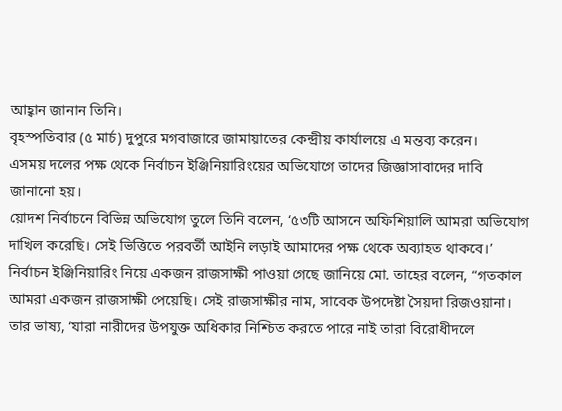আহ্বান জানান তিনি।
বৃহস্পতিবার (৫ মার্চ) দুপুরে মগবাজারে জামায়াতের কেন্দ্রীয় কার্যালয়ে এ মন্তব্য করেন।
এসময় দলের পক্ষ থেকে নির্বাচন ইঞ্জিনিয়ারিংয়ের অভিযোগে তাদের জিজ্ঞাসাবাদের দাবি জানানো হয়।
য়োদশ নির্বাচনে বিভিন্ন অভিযোগ তুলে তিনি বলেন, ‘৫৩টি আসনে অফিশিয়ালি আমরা অভিযোগ দাখিল করেছি। সেই ভিত্তিতে পরবর্তী আইনি লড়াই আমাদের পক্ষ থেকে অব্যাহত থাকবে।’
নির্বাচন ইঞ্জিনিয়ারিং নিয়ে একজন রাজসাক্ষী পাওয়া গেছে জানিয়ে মো. তাহের বলেন, “গতকাল আমরা একজন রাজসাক্ষী পেয়েছি। সেই রাজসাক্ষীর নাম, সাবেক উপদেষ্টা সৈয়দা রিজওয়ানা। তার ভাষ্য, ‘যারা নারীদের উপযুক্ত অধিকার নিশ্চিত করতে পারে নাই তারা বিরোধীদলে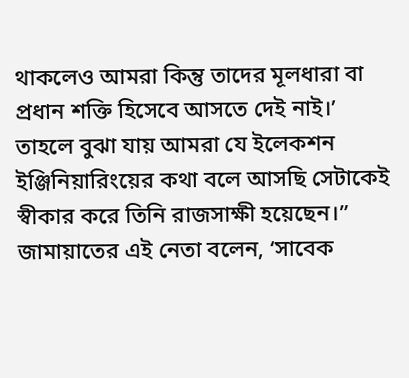থাকলেও আমরা কিন্তু তাদের মূলধারা বা প্রধান শক্তি হিসেবে আসতে দেই নাই।’ তাহলে বুঝা যায় আমরা যে ইলেকশন ইঞ্জিনিয়ারিংয়ের কথা বলে আসছি সেটাকেই স্বীকার করে তিনি রাজসাক্ষী হয়েছেন।”
জামায়াতের এই নেতা বলেন, ‘সাবেক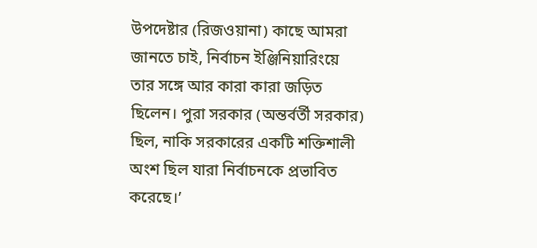উপদেষ্টার (রিজওয়ানা) কাছে আমরা জানতে চাই, নির্বাচন ইঞ্জিনিয়ারিংয়ে তার সঙ্গে আর কারা কারা জড়িত ছিলেন। পুরা সরকার (অন্তর্বর্তী সরকার) ছিল, নাকি সরকারের একটি শক্তিশালী অংশ ছিল যারা নির্বাচনকে প্রভাবিত করেছে।’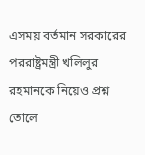এসময় বর্তমান সরকারের পররাষ্ট্রমন্ত্রী খলিলুর রহমানকে নিয়েও প্রশ্ন তোলে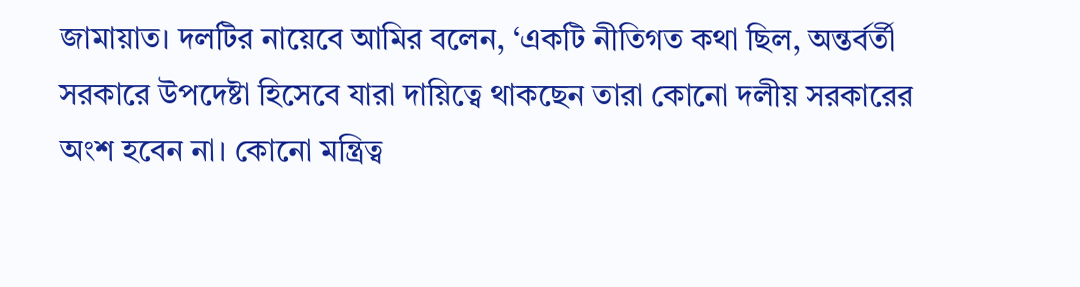জামায়াত। দলটির নায়েবে আমির বলেন, ‘একটি নীতিগত কথা ছিল, অন্তর্বর্তী সরকারে উপদেষ্টা হিসেবে যারা দায়িত্বে থাকছেন তারা কোনো দলীয় সরকারের অংশ হবেন না। কোনো মন্ত্রিত্ব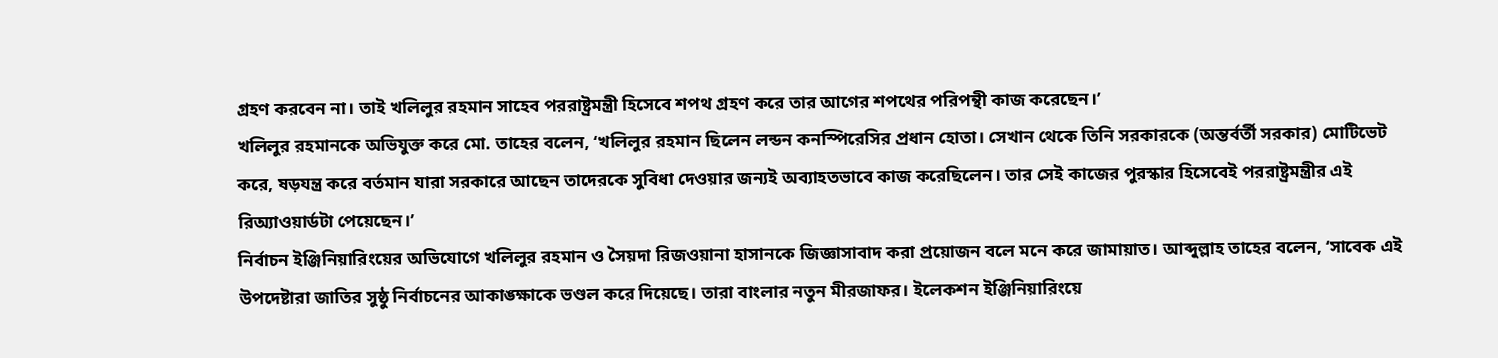গ্রহণ করবেন না। তাই খলিলুর রহমান সাহেব পররাষ্ট্রমন্ত্রী হিসেবে শপথ গ্রহণ করে তার আগের শপথের পরিপন্থী কাজ করেছেন।’
খলিলুর রহমানকে অভিযুক্ত করে মো. তাহের বলেন, ‘খলিলুর রহমান ছিলেন লন্ডন কনস্পিরেসির প্রধান হোতা। সেখান থেকে তিনি সরকারকে (অন্তর্বর্তী সরকার) মোটিভেট করে, ষড়যন্ত্র করে বর্তমান যারা সরকারে আছেন তাদেরকে সুবিধা দেওয়ার জন্যই অব্যাহতভাবে কাজ করেছিলেন। তার সেই কাজের পুরস্কার হিসেবেই পররাষ্ট্রমন্ত্রীর এই রিঅ্যাওয়ার্ডটা পেয়েছেন।’
নির্বাচন ইঞ্জিনিয়ারিংয়ের অভিযোগে খলিলুর রহমান ও সৈয়দা রিজওয়ানা হাসানকে জিজ্ঞাসাবাদ করা প্রয়োজন বলে মনে করে জামায়াত। আব্দুল্লাহ তাহের বলেন, ‘সাবেক এই উপদেষ্টারা জাতির সুষ্ঠু নির্বাচনের আকাঙ্ক্ষাকে ভণ্ডল করে দিয়েছে। তারা বাংলার নতুন মীরজাফর। ইলেকশন ইঞ্জিনিয়ারিংয়ে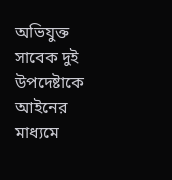অভিযুক্ত সাবেক দুই উপদেষ্টাকে আইনের মাধ্যমে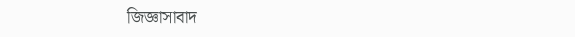জিজ্ঞাসাবাদ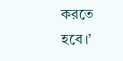করতে হবে।’